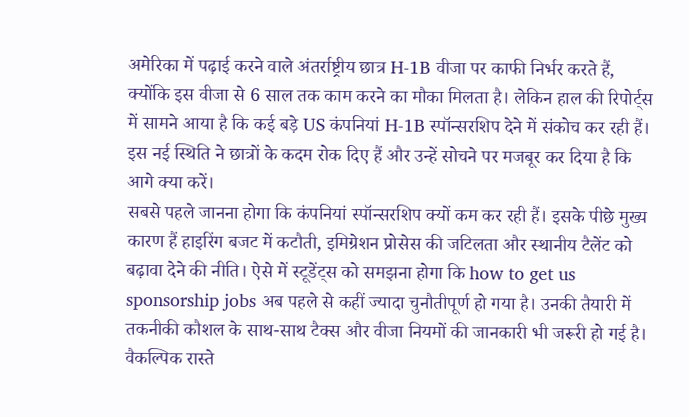अमेरिका में पढ़ाई करने वाले अंतर्राष्ट्रीय छात्र H-1B वीजा पर काफी निर्भर करते हैं, क्योंकि इस वीजा से 6 साल तक काम करने का मौका मिलता है। लेकिन हाल की रिपोर्ट्स में सामने आया है कि कई बड़े US कंपनियां H-1B स्पॉन्सरशिप देने में संकोच कर रही हैं। इस नई स्थिति ने छात्रों के कदम रोक दिए हैं और उन्हें सोचने पर मजबूर कर दिया है कि आगे क्या करें।
सबसे पहले जानना होगा कि कंपनियां स्पॉन्सरशिप क्यों कम कर रही हैं। इसके पीछे मुख्य कारण हैं हाइरिंग बजट में कटौती, इमिग्रेशन प्रोसेस की जटिलता और स्थानीय टैलेंट को बढ़ावा देने की नीति। ऐसे में स्टूडेंट्स को समझना होगा कि how to get us sponsorship jobs अब पहले से कहीं ज्यादा चुनौतीपूर्ण हो गया है। उनकी तैयारी में तकनीकी कौशल के साथ-साथ टैक्स और वीजा नियमों की जानकारी भी जरूरी हो गई है।
वैकल्पिक रास्ते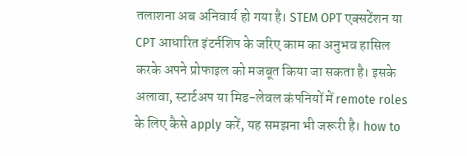तलाशना अब अनिवार्य हो गया है। STEM OPT एक्सटेंशन या CPT आधारित इंटर्नशिप के जरिए काम का अनुभव हासिल करके अपने प्रोफाइल को मजबूत किया जा सकता है। इसके अलावा, स्टार्टअप या मिड-लेवल कंपनियों में remote roles के लिए कैसे apply करें, यह समझना भी जरूरी है। how to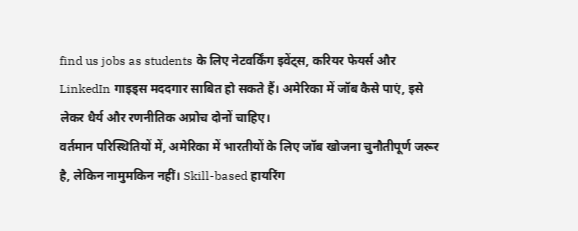find us jobs as students के लिए नेटवर्किंग इवेंट्स, करियर फेयर्स और LinkedIn गाइड्स मददगार साबित हो सकते हैं। अमेरिका में जॉब कैसे पाएं, इसे लेकर धैर्य और रणनीतिक अप्रोच दोनों चाहिए।
वर्तमान परिस्थितियों में, अमेरिका में भारतीयों के लिए जॉब खोजना चुनौतीपूर्ण जरूर है, लेकिन नामुमकिन नहीं। Skill-based हायरिंग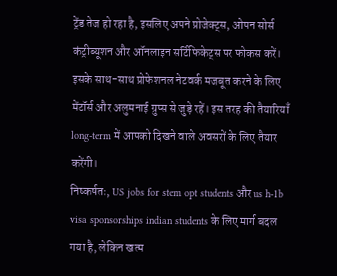ट्रेंड तेज हो रहा है, इसलिए अपने प्रोजेक्ट्स, ओपन सोर्स कंट्रीब्यूशन और ऑनलाइन सर्टिफिकेट्स पर फोकस करें। इसके साथ-साथ प्रोफेशनल नेटवर्क मजबूत करने के लिए मेंटॉर्स और अलुमनाई ग्रुप्स से जुड़े रहें। इस तरह की तैयारियाँ long-term में आपको दिखने वाले अवसरों के लिए तैयार करेंगी।
निष्कर्षतः, US jobs for stem opt students और us h-1b visa sponsorships indian students के लिए मार्ग बदल गया है, लेकिन खत्म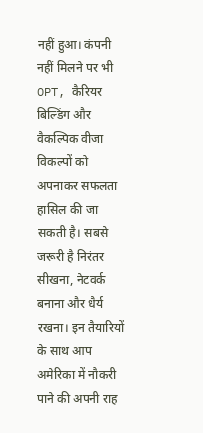नहीं हुआ। कंपनी नहीं मिलने पर भी OPT, कैरियर बिल्डिंग और वैकल्पिक वीजा विकल्पों को अपनाकर सफलता हासिल की जा सकती है। सबसे जरूरी है निरंतर सीखना, नेटवर्क बनाना और धैर्य रखना। इन तैयारियों के साथ आप अमेरिका में नौकरी पाने की अपनी राह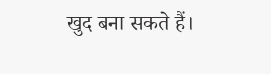खुद बना सकते हैं।